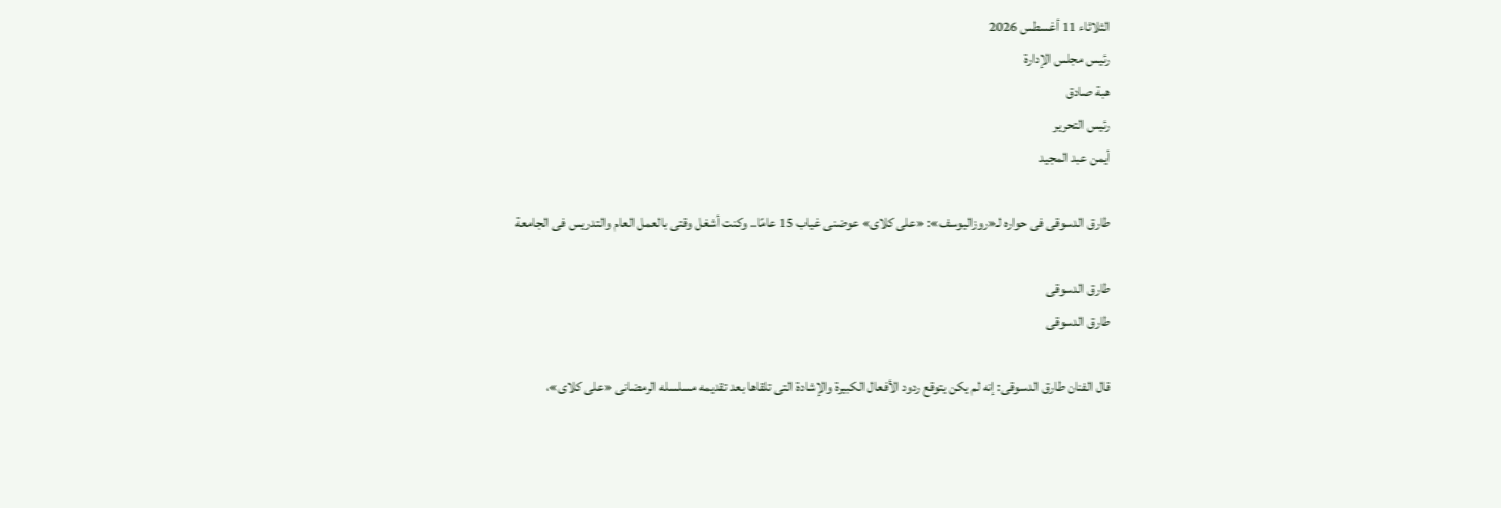الثلاثاء 11 أغسطس 2026
رئيس مجلس الإدارة
هبة صادق
رئيس التحرير
أيمن عبد المجيد

طارق الدسوقى فى حواره لـ«روزاليوسف»: «على كلاى» عوضنى غياب 15 عامًا.. وكنت أشغل وقتى بالعمل العام والتدريس فى الجامعة

طارق الدسوقى
طارق الدسوقى

قال الفنان طارق الدسوقى: إنه لم يكن يتوقع ردود الأفعال الكبيرة والإشادة التى تلقاها بعد تقديمه مسلسله الرمضانى «على كلاى»،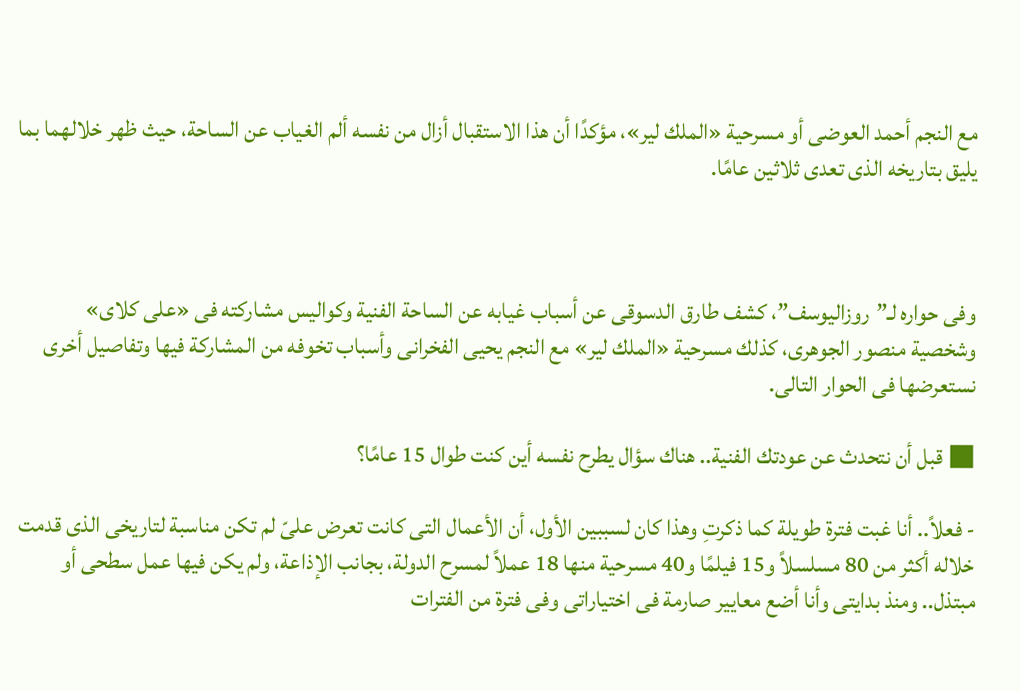مع النجم أحمد العوضى أو مسرحية «الملك لير»، مؤكدًا أن هذا الاستقبال أزال من نفسه ألم الغياب عن الساحة، حيث ظهر خلالهما بما يليق بتاريخه الذى تعدى ثلاثين عامًا.



وفى حواره لـ”روزاليوسف”، كشف طارق الدسوقى عن أسباب غيابه عن الساحة الفنية وكواليس مشاركته فى «على كلاى» وشخصية منصور الجوهرى، كذلك مسرحية «الملك لير» مع النجم يحيى الفخرانى وأسباب تخوفه من المشاركة فيها وتفاصيل أخرى نستعرضها فى الحوار التالى.

■ قبل أن نتحدث عن عودتك الفنية.. هناك سؤال يطرح نفسه أين كنت طوال 15 عامًا؟

- فعلاً.. أنا غبت فترة طويلة كما ذكرتِ وهذا كان لسببين الأول، أن الأعمال التى كانت تعرض علىّ لم تكن مناسبة لتاريخى الذى قدمت خلاله أكثر من 80 مسلسلاً و15 فيلمًا و40 مسرحية منها 18 عملاً لمسرح الدولة، بجانب الإذاعة، ولم يكن فيها عمل سطحى أو مبتذل.. ومنذ بدايتى وأنا أضع معايير صارمة فى اختياراتى وفى فترة من الفترات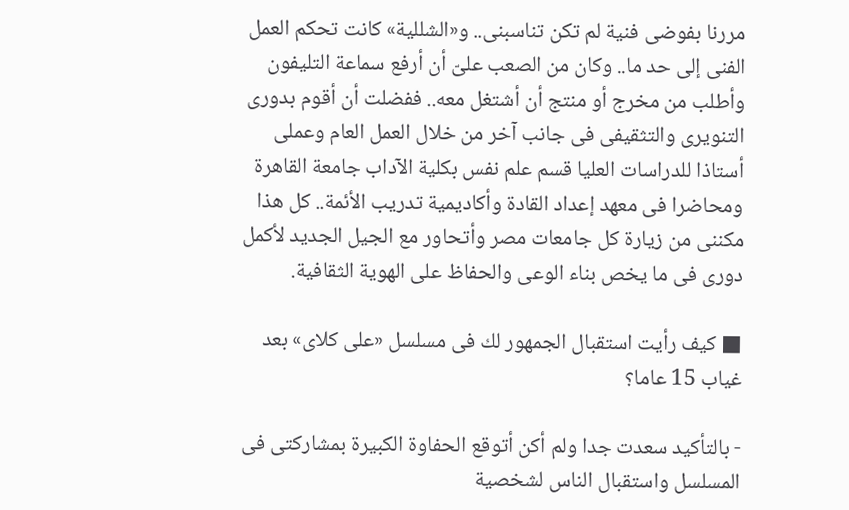مررنا بفوضى فنية لم تكن تناسبنى.. و«الشللية» كانت تحكم العمل الفنى إلى حد ما.. وكان من الصعب علىّ أن أرفع سماعة التليفون وأطلب من مخرج أو منتج أن أشتغل معه.. ففضلت أن أقوم بدورى التنويرى والتثقيفى فى جانب آخر من خلال العمل العام وعملى أستاذا للدراسات العليا قسم علم نفس بكلية الآداب جامعة القاهرة ومحاضرا فى معهد إعداد القادة وأكاديمية تدريب الأئمة.. كل هذا مكننى من زيارة كل جامعات مصر وأتحاور مع الجيل الجديد لأكمل دورى فى ما يخص بناء الوعى والحفاظ على الهوية الثقافية.

■ كيف رأيت استقبال الجمهور لك فى مسلسل «على كلاى» بعد غياب 15 عاما؟

- بالتأكيد سعدت جدا ولم أكن أتوقع الحفاوة الكبيرة بمشاركتى فى المسلسل واستقبال الناس لشخصية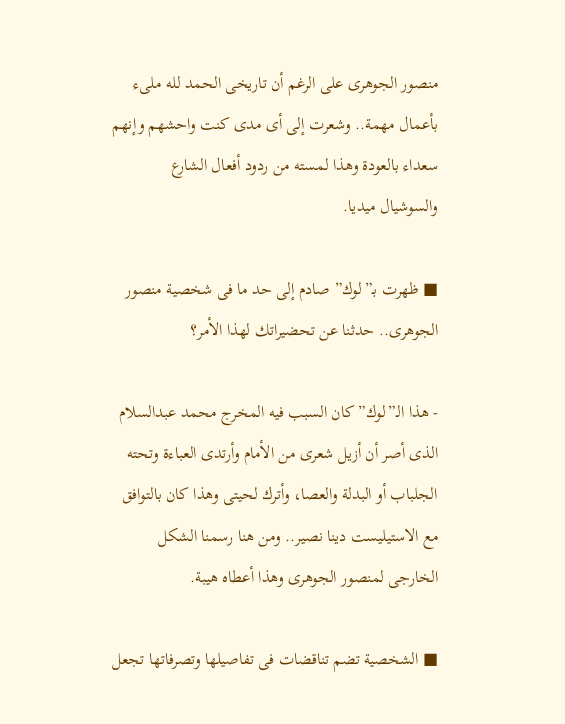منصور الجوهرى على الرغم أن تاريخى الحمد لله ملىء بأعمال مهمة.. وشعرت إلى أى مدى كنت واحشهم وإنهم سعداء بالعودة وهذا لمسته من ردود أفعال الشارع والسوشيال ميديا.

■ ظهرت بـ”لوك” صادم إلى حد ما فى شخصية منصور الجوهرى.. حدثنا عن تحضيراتك لهذا الأمر؟

- هذا الـ”لوك” كان السبب فيه المخرج محمد عبدالسلام الذى أصر أن أزيل شعرى من الأمام وأرتدى العباءة وتحته الجلباب أو البدلة والعصا، وأترك لحيتى وهذا كان بالتوافق مع الاستيليست دينا نصير.. ومن هنا رسمنا الشكل الخارجى لمنصور الجوهرى وهذا أعطاه هيبة.

■ الشخصية تضم تناقضات فى تفاصيلها وتصرفاتها تجعل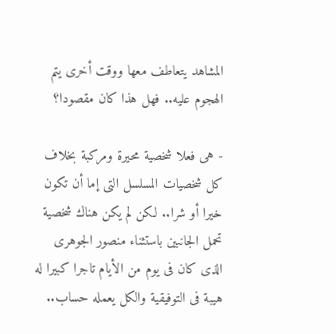المشاهد يتعاطف معها ووقت أخرى يتم الهجوم عليه.. فهل هذا كان مقصودا؟

- هى فعلا شخصية محيرة ومركبة بخلاف كل شخصيات المسلسل التى إما أن تكون خيرا أو شرا.. لكن لم يكن هناك شخصية تحمل الجانبين باستثناء منصور الجوهرى الذى كان فى يوم من الأيام تاجرا كبيرا له هيبة فى التوفيقية والكل يعمله حساب..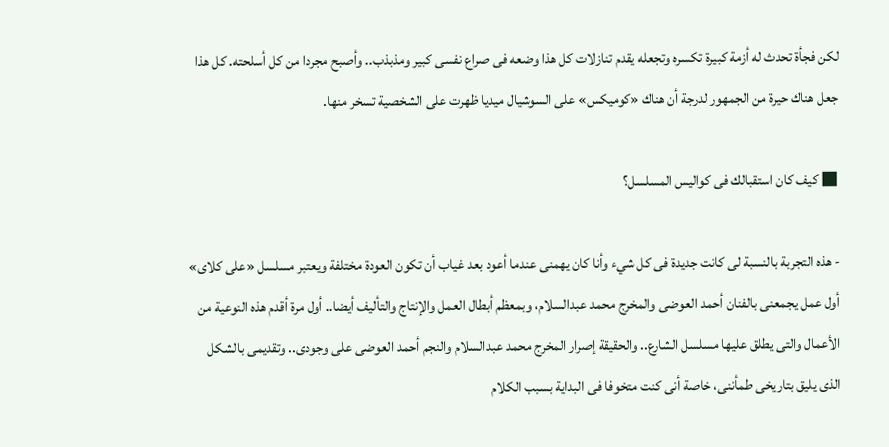لكن فجأة تحدث له أزمة كبيرة تكسره وتجعله يقدم تنازلات كل هذا وضعه فى صراع نفسى كبير ومذبذب.. وأصبح مجردا من كل أسلحته. كل هذا جعل هناك حيرة من الجمهور لدرجة أن هناك «كوميكس» على السوشيال ميديا ظهرت على الشخصية تسخر منها.

■ كيف كان استقبالك فى كواليس المسلسل؟

- هذه التجربة بالنسبة لى كانت جديدة فى كل شيء وأنا كان يهمنى عندما أعود بعد غياب أن تكون العودة مختلفة ويعتبر مسلسل «على كلاى» أول عمل يجمعنى بالفنان أحمد العوضى والمخرج محمد عبدالسلام، وبمعظم أبطال العمل والإنتاج والتأليف أيضا.. أول مرة أقدم هذه النوعية من الأعمال والتى يطلق عليها مسلسل الشارع.. والحقيقة إصرار المخرج محمد عبدالسلام والنجم أحمد العوضى على وجودى.. وتقديمى بالشكل الذى يليق بتاريخى طمأننى، خاصة أنى كنت متخوفا فى البداية بسبب الكلام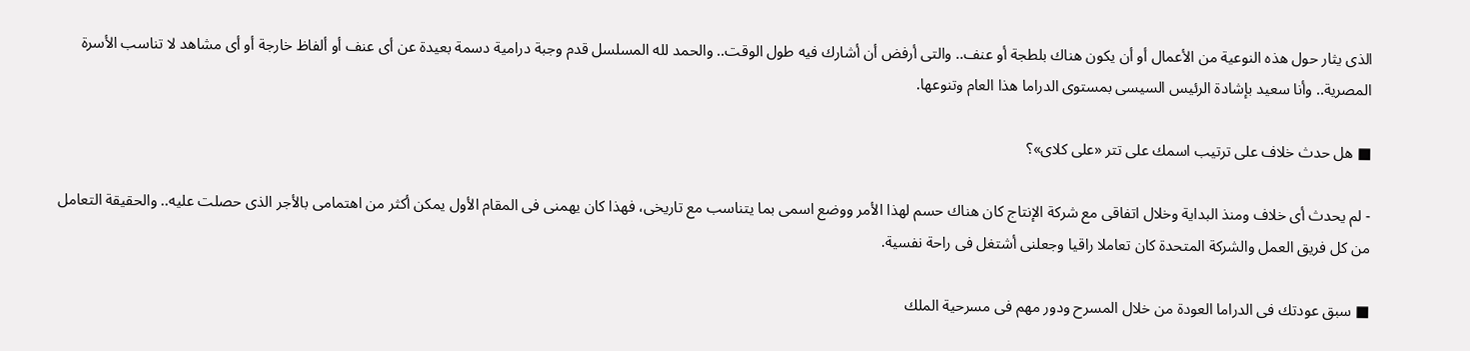الذى يثار حول هذه النوعية من الأعمال أو أن يكون هناك بلطجة أو عنف.. والتى أرفض أن أشارك فيه طول الوقت.. والحمد لله المسلسل قدم وجبة درامية دسمة بعيدة عن أى عنف أو ألفاظ خارجة أو أى مشاهد لا تناسب الأسرة المصرية.. وأنا سعيد بإشادة الرئيس السيسى بمستوى الدراما هذا العام وتنوعها.

■ هل حدث خلاف على ترتيب اسمك على تتر «على كلاى»؟

- لم يحدث أى خلاف ومنذ البداية وخلال اتفاقى مع شركة الإنتاج كان هناك حسم لهذا الأمر ووضع اسمى بما يتناسب مع تاريخى، فهذا كان يهمنى فى المقام الأول يمكن أكثر من اهتمامى بالأجر الذى حصلت عليه.. والحقيقة التعامل من كل فريق العمل والشركة المتحدة كان تعاملا راقيا وجعلنى أشتغل فى راحة نفسية.

■ سبق عودتك فى الدراما العودة من خلال المسرح ودور مهم فى مسرحية الملك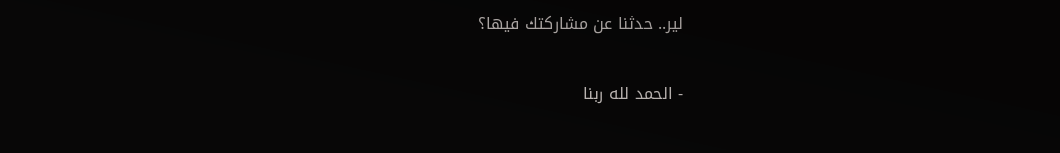لير.. حدثنا عن مشاركتك فيها؟

- الحمد لله ربنا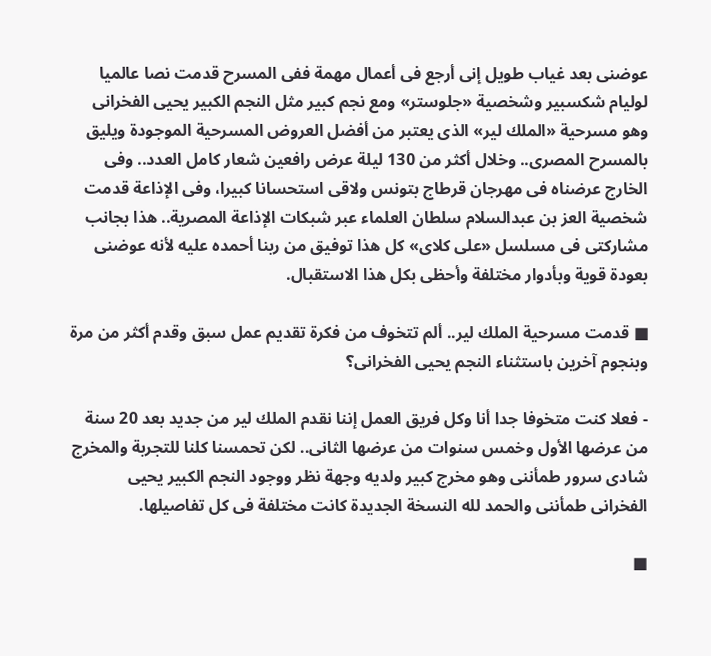عوضنى بعد غياب طويل إنى أرجع فى أعمال مهمة ففى المسرح قدمت نصا عالميا لوليام شكسبير وشخصية «جلوستر» ومع نجم كبير مثل النجم الكبير يحيى الفخرانى وهو مسرحية «الملك لير» الذى يعتبر من أفضل العروض المسرحية الموجودة ويليق بالمسرح المصرى.. وخلال أكثر من 130 ليلة عرض رافعين شعار كامل العدد.. وفى الخارج عرضناه فى مهرجان قرطاج بتونس ولاقى استحسانا كبيرا، وفى الإذاعة قدمت شخصية العز بن عبدالسلام سلطان العلماء عبر شبكات الإذاعة المصرية.. هذا بجانب مشاركتى فى مسلسل «على كلاى» كل هذا توفيق من ربنا أحمده عليه لأنه عوضنى بعودة قوية وبأدوار مختلفة وأحظى بكل هذا الاستقبال.

■ قدمت مسرحية الملك لير.. ألم تتخوف من فكرة تقديم عمل سبق وقدم أكثر من مرة وبنجوم آخرين باستثناء النجم يحيى الفخرانى؟

- فعلا كنت متخوفا جدا أنا وكل فريق العمل إننا نقدم الملك لير من جديد بعد 20 سنة من عرضها الأول وخمس سنوات من عرضها الثانى.. لكن تحمسنا كلنا للتجربة والمخرج شادى سرور طمأننى وهو مخرج كبير ولديه وجهة نظر ووجود النجم الكبير يحيى الفخرانى طمأننى والحمد لله النسخة الجديدة كانت مختلفة فى كل تفاصيلها.

■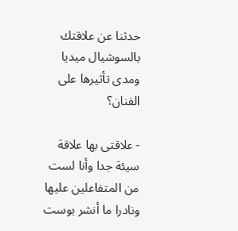حدثنا عن علاقتك بالسوشيال ميديا ومدى تأثيرها على الفنان؟

- علاقتى بها علاقة سيئة جدا وأنا لست من المتفاعلين عليها ونادرا ما أنشر بوست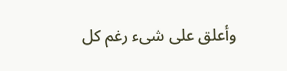وأعلق على شىء رغم كل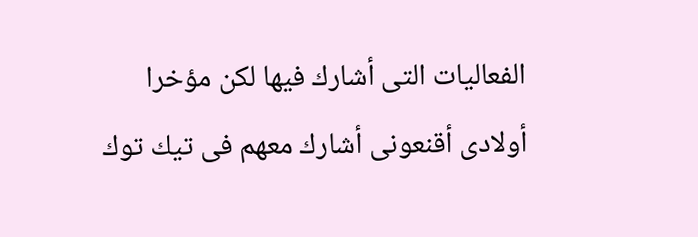الفعاليات التى أشارك فيها لكن مؤخرا أولادى أقنعونى أشارك معهم فى تيك توك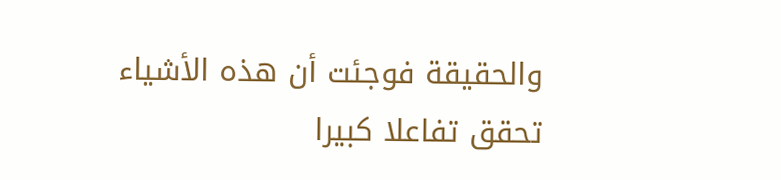والحقيقة فوجئت أن هذه الأشياء تحقق تفاعلا كبيرا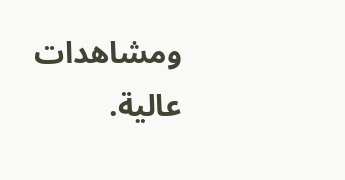ومشاهدات عالية.